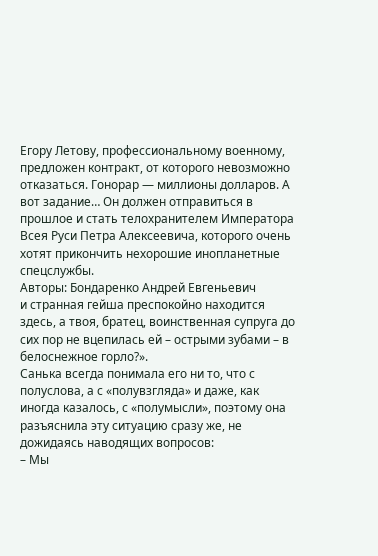Егору Летову, профессиональному военному, предложен контракт, от которого невозможно отказаться. Гонорар — миллионы долларов. А вот задание… Он должен отправиться в прошлое и стать телохранителем Императора Всея Руси Петра Алексеевича, которого очень хотят прикончить нехорошие инопланетные спецслужбы.
Авторы: Бондаренко Андрей Евгеньевич
и странная гейша преспокойно находится здесь, а твоя, братец, воинственная супруга до сих пор не вцепилась ей – острыми зубами – в белоснежное горло?».
Санька всегда понимала его ни то, что с полуслова, а с «полувзгляда» и даже, как иногда казалось, с «полумысли», поэтому она разъяснила эту ситуацию сразу же, не дожидаясь наводящих вопросов:
– Мы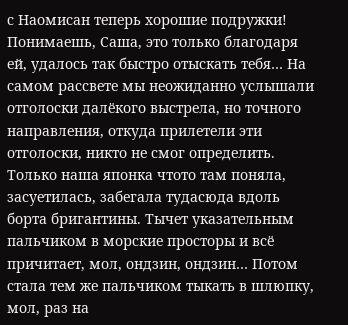с Наомисан теперь хорошие подружки! Понимаешь, Саша, это только благодаря ей, удалось так быстро отыскать тебя… На самом рассвете мы неожиданно услышали отголоски далёкого выстрела, но точного направления, откуда прилетели эти отголоски, никто не смог определить. Только наша японка чтото там поняла, засуетилась, забегала тудасюда вдоль борта бригантины. Тычет указательным пальчиком в морские просторы и всё причитает, мол, ондзин, ондзин… Потом стала тем же пальчиком тыкать в шлюпку, мол, раз на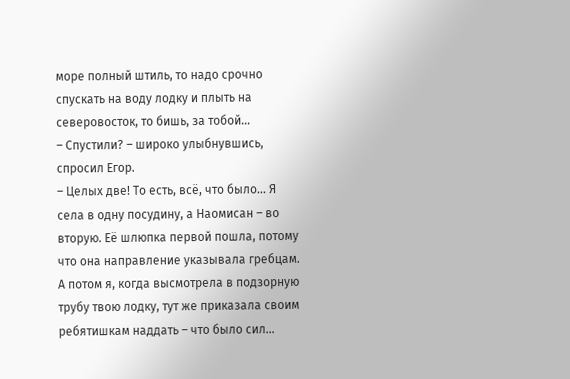море полный штиль, то надо срочно спускать на воду лодку и плыть на северовосток, то бишь, за тобой…
– Спустили? – широко улыбнувшись, спросил Егор.
– Целых две! То есть, всё, что было… Я села в одну посудину, а Наомисан – во вторую. Её шлюпка первой пошла, потому что она направление указывала гребцам. А потом я, когда высмотрела в подзорную трубу твою лодку, тут же приказала своим ребятишкам наддать – что было сил…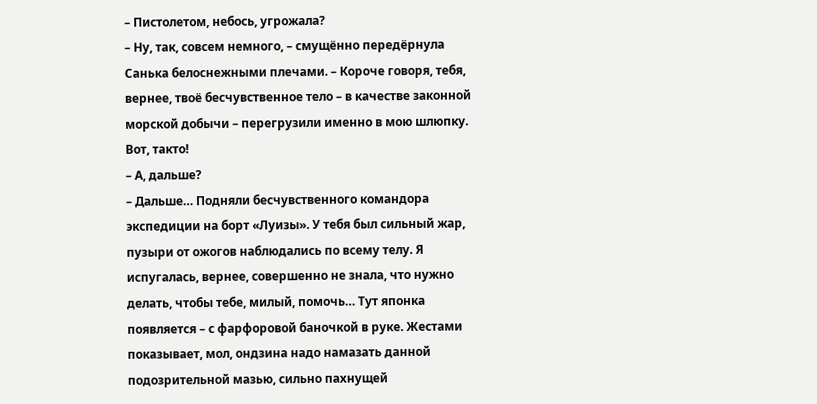– Пистолетом, небось, угрожала?
– Ну, так, совсем немного, – смущённо передёрнула Санька белоснежными плечами. – Короче говоря, тебя, вернее, твоё бесчувственное тело – в качестве законной морской добычи – перегрузили именно в мою шлюпку. Вот, такто!
– А, дальше?
– Дальше… Подняли бесчувственного командора экспедиции на борт «Луизы». У тебя был сильный жар, пузыри от ожогов наблюдались по всему телу. Я испугалась, вернее, совершенно не знала, что нужно делать, чтобы тебе, милый, помочь… Тут японка появляется – с фарфоровой баночкой в руке. Жестами показывает, мол, ондзина надо намазать данной подозрительной мазью, сильно пахнущей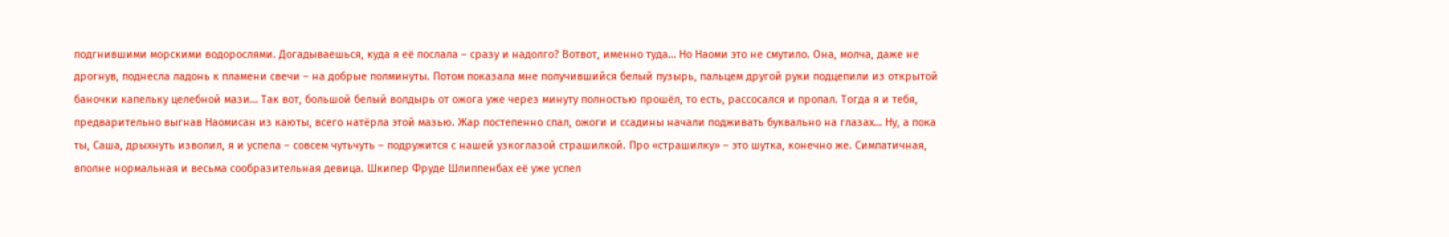подгнившими морскими водорослями. Догадываешься, куда я её послала – сразу и надолго? Вотвот, именно туда… Но Наоми это не смутило. Она, молча, даже не дрогнув, поднесла ладонь к пламени свечи – на добрые полминуты. Потом показала мне получившийся белый пузырь, пальцем другой руки подцепили из открытой баночки капельку целебной мази… Так вот, большой белый волдырь от ожога уже через минуту полностью прошёл, то есть, рассосался и пропал. Тогда я и тебя, предварительно выгнав Наомисан из каюты, всего натёрла этой мазью. Жар постепенно спал, ожоги и ссадины начали подживать буквально на глазах… Ну, а пока ты, Саша, дрыхнуть изволил, я и успела – совсем чутьчуть – подружится с нашей узкоглазой страшилкой. Про «страшилку» – это шутка, конечно же. Симпатичная, вполне нормальная и весьма сообразительная девица. Шкипер Фруде Шлиппенбах её уже успел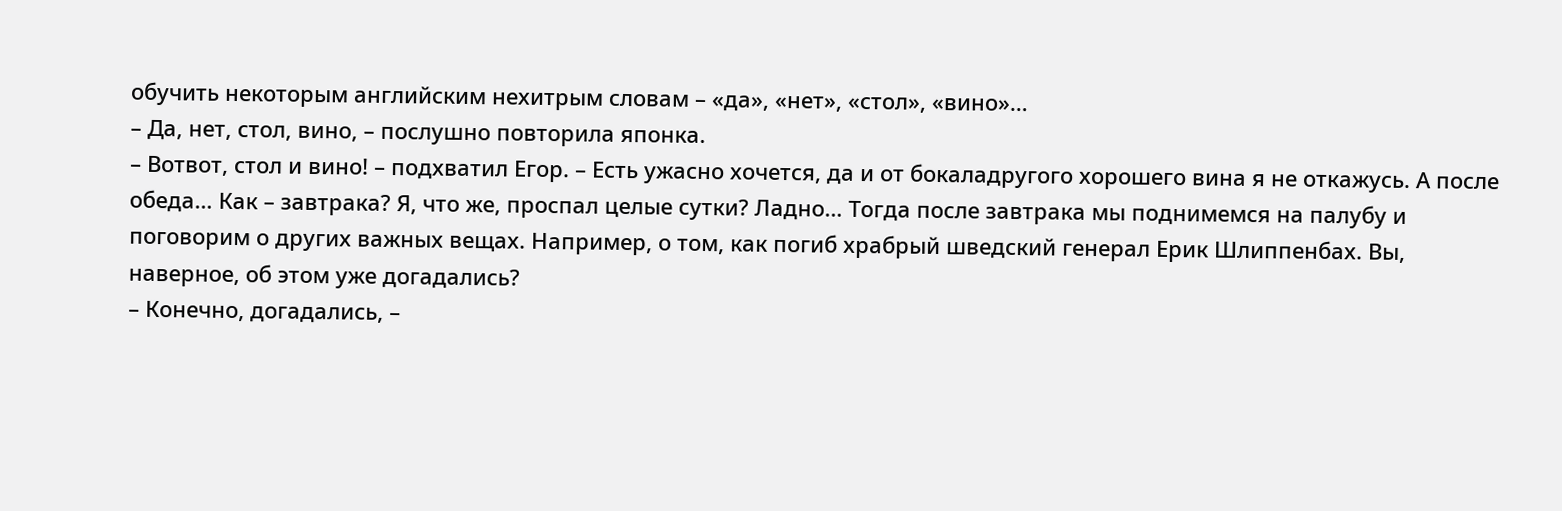обучить некоторым английским нехитрым словам – «да», «нет», «стол», «вино»…
– Да, нет, стол, вино, – послушно повторила японка.
– Вотвот, стол и вино! – подхватил Егор. – Есть ужасно хочется, да и от бокаладругого хорошего вина я не откажусь. А после обеда… Как – завтрака? Я, что же, проспал целые сутки? Ладно… Тогда после завтрака мы поднимемся на палубу и поговорим о других важных вещах. Например, о том, как погиб храбрый шведский генерал Ерик Шлиппенбах. Вы, наверное, об этом уже догадались?
– Конечно, догадались, –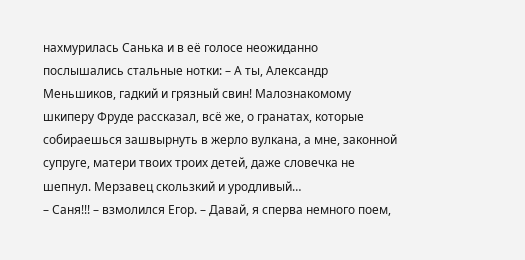нахмурилась Санька и в её голосе неожиданно послышались стальные нотки: – А ты, Александр Меньшиков, гадкий и грязный свин! Малознакомому шкиперу Фруде рассказал, всё же, о гранатах, которые собираешься зашвырнуть в жерло вулкана, а мне, законной супруге, матери твоих троих детей, даже словечка не шепнул. Мерзавец скользкий и уродливый…
– Саня!!! – взмолился Егор. – Давай, я сперва немного поем,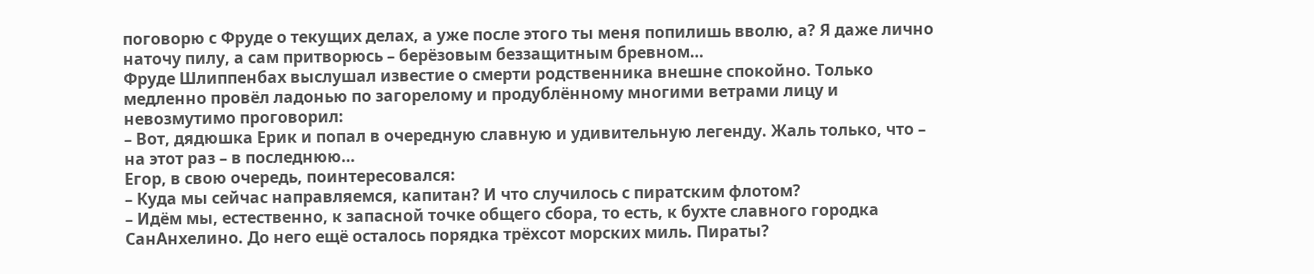поговорю с Фруде о текущих делах, а уже после этого ты меня попилишь вволю, а? Я даже лично наточу пилу, а сам притворюсь – берёзовым беззащитным бревном…
Фруде Шлиппенбах выслушал известие о смерти родственника внешне спокойно. Только медленно провёл ладонью по загорелому и продублённому многими ветрами лицу и невозмутимо проговорил:
– Вот, дядюшка Ерик и попал в очередную славную и удивительную легенду. Жаль только, что – на этот раз – в последнюю…
Егор, в свою очередь, поинтересовался:
– Куда мы сейчас направляемся, капитан? И что случилось с пиратским флотом?
– Идём мы, естественно, к запасной точке общего сбора, то есть, к бухте славного городка СанАнхелино. До него ещё осталось порядка трёхсот морских миль. Пираты?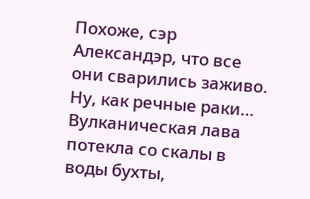Похоже, сэр Александэр, что все они сварились заживо. Ну, как речные раки… Вулканическая лава потекла со скалы в воды бухты,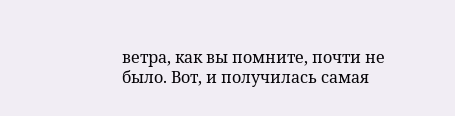ветра, как вы помните, почти не было. Вот, и получилась самая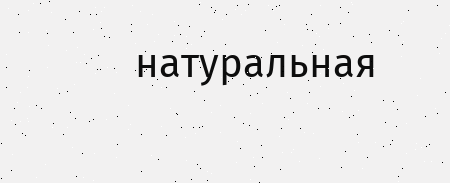натуральная